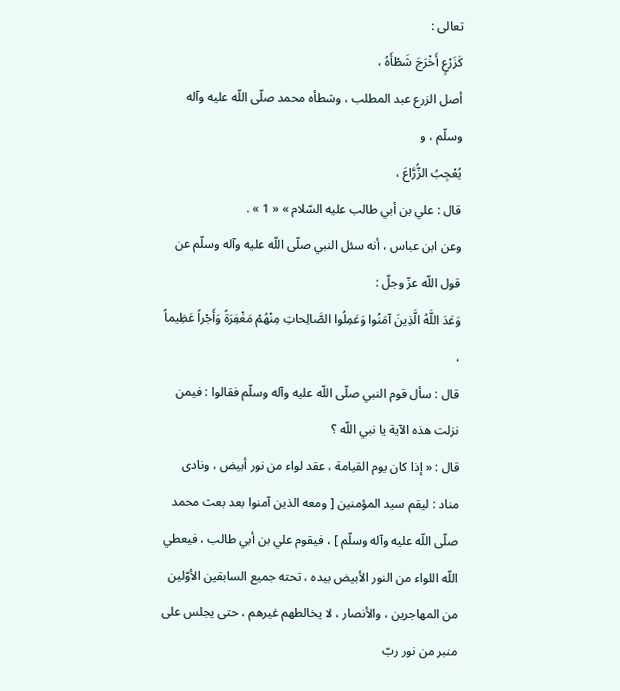تعالى :
كَزَرْعٍ أَخْرَجَ شَطْأَهُ ،
أصل الزرع عبد المطلب ، وشطأه محمد صلّى اللّه عليه وآله وسلّم ، و
يُعْجِبُ الزُّرَّاعَ ،
قال : علي بن أبي طالب عليه السّلام » « 1 » .
وعن ابن عباس ، أنه سئل النبي صلّى اللّه عليه وآله وسلّم عن قول اللّه عزّ وجلّ :
وَعَدَ اللَّهُ الَّذِينَ آمَنُوا وَعَمِلُوا الصَّالِحاتِ مِنْهُمْ مَغْفِرَةً وَأَجْراً عَظِيماً ،
قال : سأل قوم النبي صلّى اللّه عليه وآله وسلّم فقالوا : فيمن نزلت هذه الآية يا نبي اللّه ؟
قال : « إذا كان يوم القيامة ، عقد لواء من نور أبيض ، ونادى مناد : ليقم سيد المؤمنين [ ومعه الذين آمنوا بعد بعث محمد صلّى اللّه عليه وآله وسلّم ] ، فيقوم علي بن أبي طالب ، فيعطي اللّه اللواء من النور الأبيض بيده ، تحته جميع السابقين الأوّلين من المهاجرين ، والأنصار ، لا يخالطهم غيرهم ، حتى يجلس على منبر من نور ربّ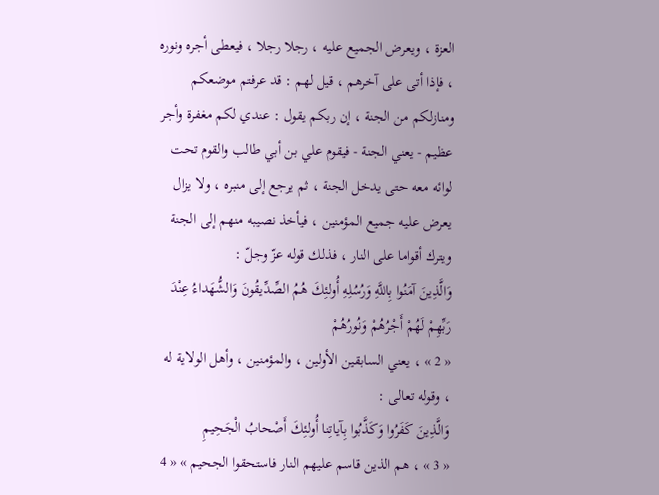العزة ، ويعرض الجميع عليه ، رجلا رجلا ، فيعطى أجره ونوره ، فإذا أتى على آخرهم ، قيل لهم : قد عرفتم موضعكم ومنازلكم من الجنة ، إن ربكم يقول : عندي لكم مغفرة وأجر عظيم - يعني الجنة - فيقوم علي بن أبي طالب والقوم تحت لوائه معه حتى يدخل الجنة ، ثم يرجع إلى منبره ، ولا يزال يعرض عليه جميع المؤمنين ، فيأخذ نصيبه منهم إلى الجنة ويترك أقواما على النار ، فذلك قوله عزّ وجلّ :
وَالَّذِينَ آمَنُوا بِاللَّهِ وَرُسُلِهِ أُولئِكَ هُمُ الصِّدِّيقُونَ وَالشُّهَداءُ عِنْدَ رَبِّهِمْ لَهُمْ أَجْرُهُمْ وَنُورُهُمْ
« 2 » ، يعني السابقين الأولين ، والمؤمنين ، وأهل الولاية له ، وقوله تعالى :
وَالَّذِينَ كَفَرُوا وَكَذَّبُوا بِآياتِنا أُولئِكَ أَصْحابُ الْجَحِيمِ
« 3 » ، هم الذين قاسم عليهم النار فاستحقوا الجحيم » « 4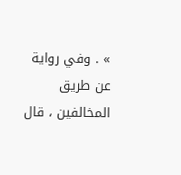» . وفي رواية عن طريق المخالفين ، قال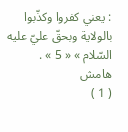: يعني كفروا وكذّبوا بالولاية وبحقّ عليّ عليه السّلام » « 5 » .
هامش
( 1 )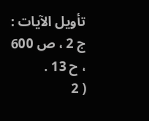تأويل الآيات : ج 2 ، ص 600 ، ح 13 .
( 2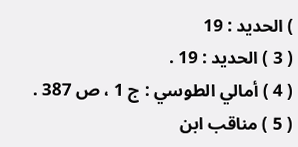) الحديد : 19
( 3 ) الحديد : 19 .
( 4 ) أمالي الطوسي : ج 1 ، ص 387 .
( 5 ) مناقب ابن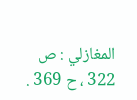المغازلي : ص 322 ، ح 369 .